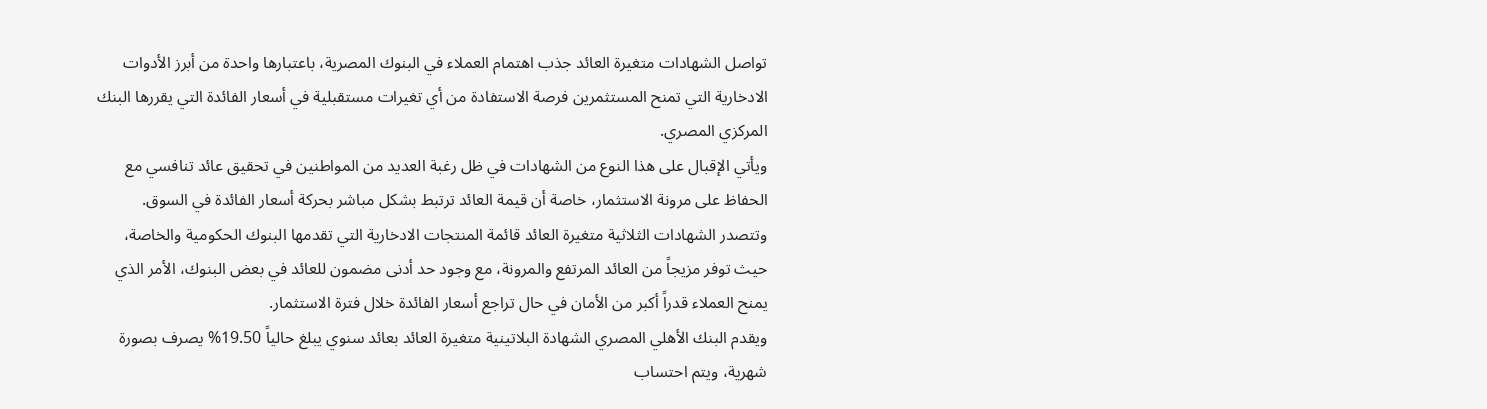تواصل الشهادات متغيرة العائد جذب اهتمام العملاء في البنوك المصرية، باعتبارها واحدة من أبرز الأدوات الادخارية التي تمنح المستثمرين فرصة الاستفادة من أي تغيرات مستقبلية في أسعار الفائدة التي يقررها البنك المركزي المصري.
ويأتي الإقبال على هذا النوع من الشهادات في ظل رغبة العديد من المواطنين في تحقيق عائد تنافسي مع الحفاظ على مرونة الاستثمار، خاصة أن قيمة العائد ترتبط بشكل مباشر بحركة أسعار الفائدة في السوق.
وتتصدر الشهادات الثلاثية متغيرة العائد قائمة المنتجات الادخارية التي تقدمها البنوك الحكومية والخاصة، حيث توفر مزيجاً من العائد المرتفع والمرونة، مع وجود حد أدنى مضمون للعائد في بعض البنوك، الأمر الذي يمنح العملاء قدراً أكبر من الأمان في حال تراجع أسعار الفائدة خلال فترة الاستثمار.
ويقدم البنك الأهلي المصري الشهادة البلاتينية متغيرة العائد بعائد سنوي يبلغ حالياً 19.50% يصرف بصورة شهرية، ويتم احتساب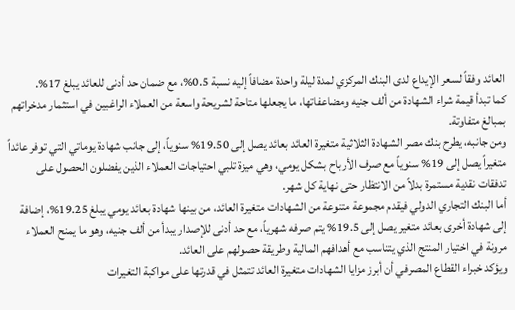العائد وفقاً لسعر الإيداع لدى البنك المركزي لمدة ليلة واحدة مضافاً إليه نسبة 0.5%، مع ضمان حد أدنى للعائد يبلغ 17%.
كما تبدأ قيمة شراء الشهادة من ألف جنيه ومضاعفاتها، ما يجعلها متاحة لشريحة واسعة من العملاء الراغبين في استثمار مدخراتهم بمبالغ متفاوتة.
ومن جانبه، يطرح بنك مصر الشهادة الثلاثية متغيرة العائد بعائد يصل إلى 19.50% سنوياً، إلى جانب شهادة يوماتي التي توفر عائداً متغيراً يصل إلى 19% سنوياً مع صرف الأرباح بشكل يومي، وهي ميزة تلبي احتياجات العملاء الذين يفضلون الحصول على تدفقات نقدية مستمرة بدلاً من الانتظار حتى نهاية كل شهر.
أما البنك التجاري الدولي فيقدم مجموعة متنوعة من الشهادات متغيرة العائد، من بينها شهادة بعائد يومي يبلغ 19.25%، إضافة إلى شهادة أخرى بعائد متغير يصل إلى 19.5% يتم صرفه شهرياً، مع حد أدنى للإصدار يبدأ من ألف جنيه، وهو ما يمنح العملاء مرونة في اختيار المنتج الذي يتناسب مع أهدافهم المالية وطريقة حصولهم على العائد.
ويؤكد خبراء القطاع المصرفي أن أبرز مزايا الشهادات متغيرة العائد تتمثل في قدرتها على مواكبة التغيرات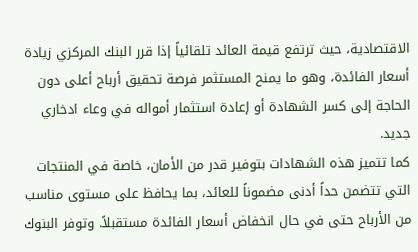الاقتصادية، حيث ترتفع قيمة العائد تلقائياً إذا قرر البنك المركزي زيادة أسعار الفائدة، وهو ما يمنح المستثمر فرصة تحقيق أرباح أعلى دون الحاجة إلى كسر الشهادة أو إعادة استثمار أمواله في وعاء ادخاري جديد.
كما تتميز هذه الشهادات بتوفير قدر من الأمان، خاصة في المنتجات التي تتضمن حداً أدنى مضموناً للعائد، بما يحافظ على مستوى مناسب من الأرباح حتى في حال انخفاض أسعار الفائدة مستقبلاً. وتوفر البنوك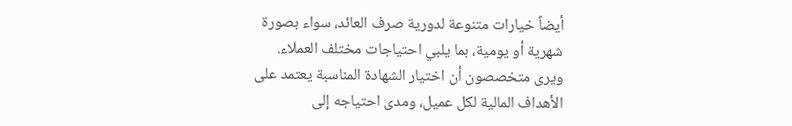أيضاً خيارات متنوعة لدورية صرف العائد، سواء بصورة شهرية أو يومية، بما يلبي احتياجات مختلف العملاء.
ويرى متخصصون أن اختيار الشهادة المناسبة يعتمد على الأهداف المالية لكل عميل، ومدى احتياجه إلى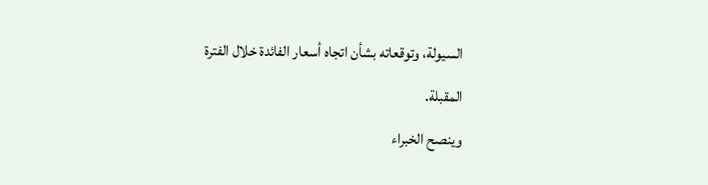السيولة، وتوقعاته بشأن اتجاه أسعار الفائدة خلال الفترة المقبلة.
وينصح الخبراء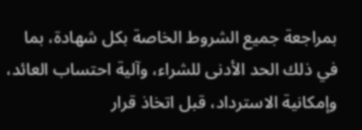بمراجعة جميع الشروط الخاصة بكل شهادة، بما في ذلك الحد الأدنى للشراء، وآلية احتساب العائد، وإمكانية الاسترداد، قبل اتخاذ قرار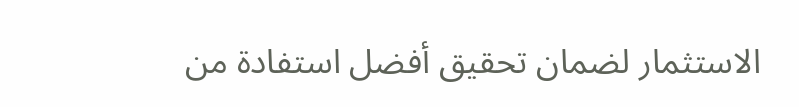الاستثمار لضمان تحقيق أفضل استفادة من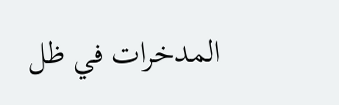المدخرات في ظل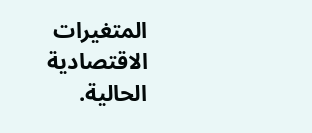المتغيرات الاقتصادية الحالية.